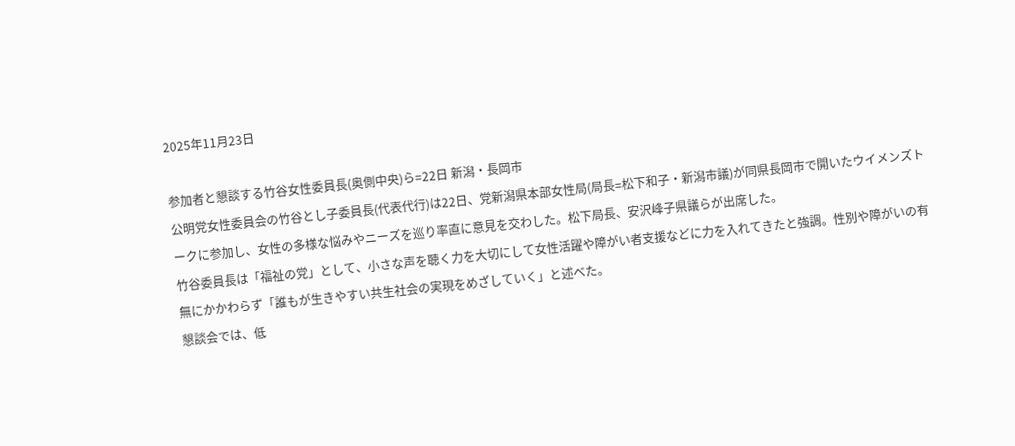2025年11月23日

参加者と懇談する竹谷女性委員長(奥側中央)ら=22日 新潟・長岡市
公明党女性委員会の竹谷とし子委員長(代表代行)は22日、党新潟県本部女性局(局長=松下和子・新潟市議)が同県長岡市で開いたウイメンズトークに参加し、女性の多様な悩みやニーズを巡り率直に意見を交わした。松下局長、安沢峰子県議らが出席した。
竹谷委員長は「福祉の党」として、小さな声を聴く力を大切にして女性活躍や障がい者支援などに力を入れてきたと強調。性別や障がいの有無にかかわらず「誰もが生きやすい共生社会の実現をめざしていく」と述べた。
懇談会では、低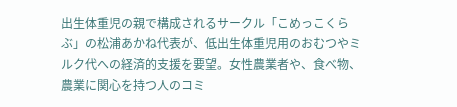出生体重児の親で構成されるサークル「こめっこくらぶ」の松浦あかね代表が、低出生体重児用のおむつやミルク代への経済的支援を要望。女性農業者や、食べ物、農業に関心を持つ人のコミ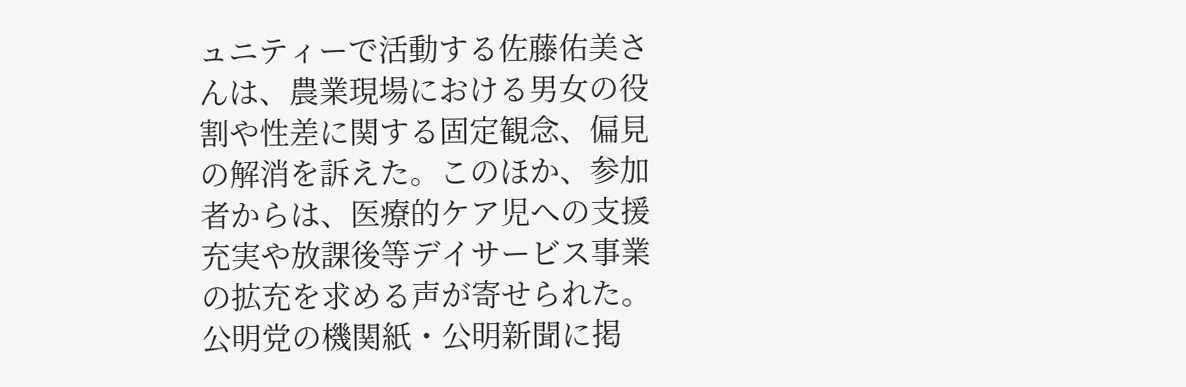ュニティーで活動する佐藤佑美さんは、農業現場における男女の役割や性差に関する固定観念、偏見の解消を訴えた。このほか、参加者からは、医療的ケア児への支援充実や放課後等デイサービス事業の拡充を求める声が寄せられた。
公明党の機関紙・公明新聞に掲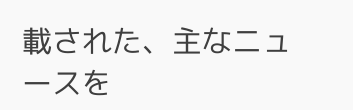載された、主なニュースを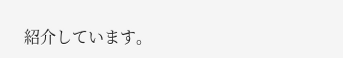紹介しています。